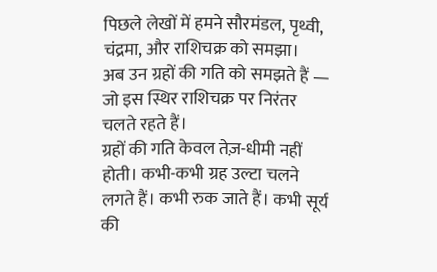पिछले लेखों में हमने सौरमंडल, पृथ्वी, चंद्रमा, और राशिचक्र को समझा।
अब उन ग्रहों की गति को समझते हैं — जो इस स्थिर राशिचक्र पर निरंतर चलते रहते हैं।
ग्रहों की गति केवल तेज़-धीमी नहीं होती। कभी-कभी ग्रह उल्टा चलने लगते हैं। कभी रुक जाते हैं। कभी सूर्य की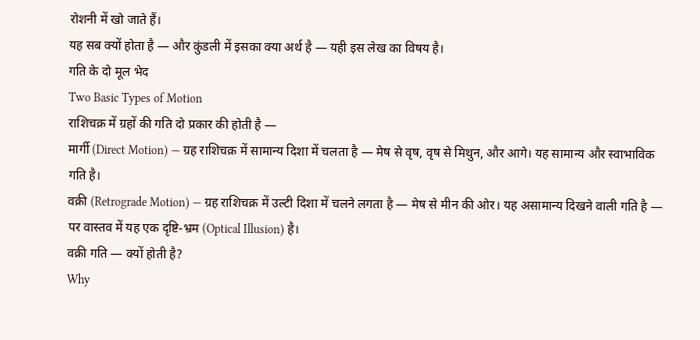रोशनी में खो जाते हैं।
यह सब क्यों होता है — और कुंडली में इसका क्या अर्थ है — यही इस लेख का विषय है।
गति के दो मूल भेद
Two Basic Types of Motion
राशिचक्र में ग्रहों की गति दो प्रकार की होती है —
मार्गी (Direct Motion) — ग्रह राशिचक्र में सामान्य दिशा में चलता है — मेष से वृष, वृष से मिथुन, और आगे। यह सामान्य और स्वाभाविक गति है।
वक्री (Retrograde Motion) — ग्रह राशिचक्र में उल्टी दिशा में चलने लगता है — मेष से मीन की ओर। यह असामान्य दिखने वाली गति है — पर वास्तव में यह एक दृष्टि-भ्रम (Optical Illusion) है।
वक्री गति — क्यों होती है?
Why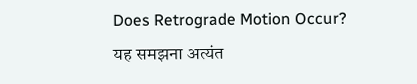Does Retrograde Motion Occur?
यह समझना अत्यंत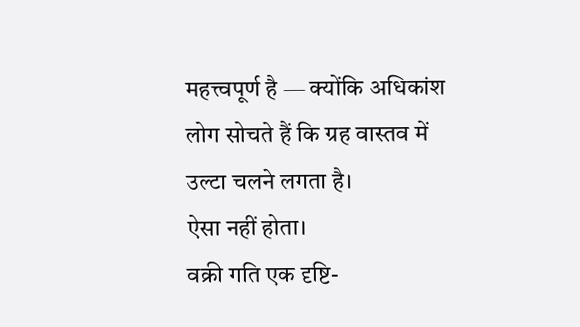महत्त्वपूर्ण है — क्योंकि अधिकांश लोग सोचते हैं कि ग्रह वास्तव में उल्टा चलने लगता है।
ऐसा नहीं होता।
वक्री गति एक दृष्टि-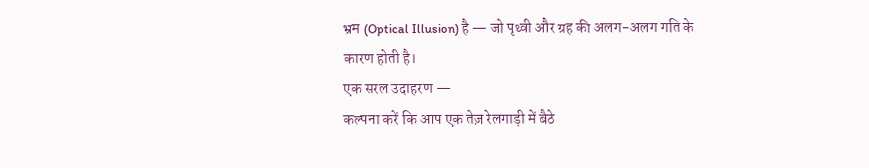भ्रम (Optical Illusion) है — जो पृथ्वी और ग्रह की अलग-अलग गति के कारण होती है।
एक सरल उदाहरण —
कल्पना करें कि आप एक तेज़ रेलगाड़ी में बैठे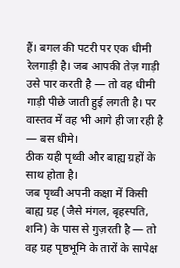हैं। बगल की पटरी पर एक धीमी रेलगाड़ी है। जब आपकी तेज़ गाड़ी उसे पार करती है — तो वह धीमी गाड़ी पीछे जाती हुई लगती है। पर वास्तव में वह भी आगे ही जा रही है — बस धीमे।
ठीक यही पृथ्वी और बाह्य ग्रहों के साथ होता है।
जब पृथ्वी अपनी कक्षा में किसी बाह्य ग्रह (जैसे मंगल, बृहस्पति, शनि) के पास से गुज़रती है — तो वह ग्रह पृष्ठभूमि के तारों के सापेक्ष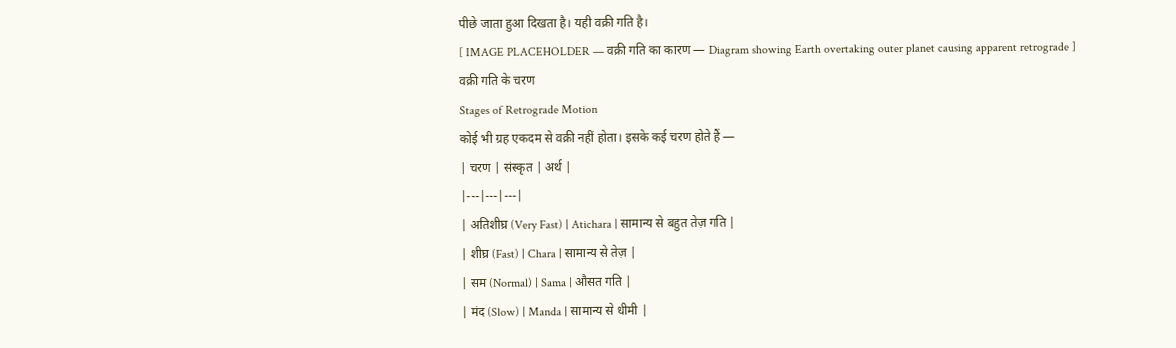पीछे जाता हुआ दिखता है। यही वक्री गति है।
[ IMAGE PLACEHOLDER — वक्री गति का कारण — Diagram showing Earth overtaking outer planet causing apparent retrograde ]
वक्री गति के चरण
Stages of Retrograde Motion
कोई भी ग्रह एकदम से वक्री नहीं होता। इसके कई चरण होते हैं —
| चरण | संस्कृत | अर्थ |
|---|---|---|
| अतिशीघ्र (Very Fast) | Atichara | सामान्य से बहुत तेज़ गति |
| शीघ्र (Fast) | Chara | सामान्य से तेज़ |
| सम (Normal) | Sama | औसत गति |
| मंद (Slow) | Manda | सामान्य से धीमी |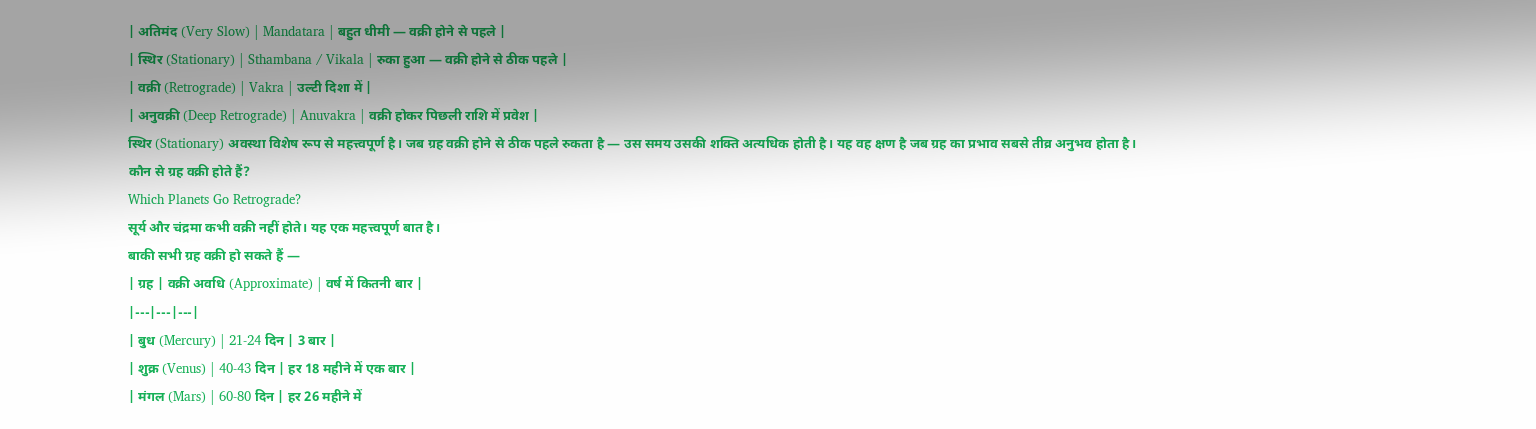| अतिमंद (Very Slow) | Mandatara | बहुत धीमी — वक्री होने से पहले |
| स्थिर (Stationary) | Sthambana / Vikala | रुका हुआ — वक्री होने से ठीक पहले |
| वक्री (Retrograde) | Vakra | उल्टी दिशा में |
| अनुवक्री (Deep Retrograde) | Anuvakra | वक्री होकर पिछली राशि में प्रवेश |
स्थिर (Stationary) अवस्था विशेष रूप से महत्त्वपूर्ण है। जब ग्रह वक्री होने से ठीक पहले रुकता है — उस समय उसकी शक्ति अत्यधिक होती है। यह वह क्षण है जब ग्रह का प्रभाव सबसे तीव्र अनुभव होता है।
कौन से ग्रह वक्री होते हैं?
Which Planets Go Retrograde?
सूर्य और चंद्रमा कभी वक्री नहीं होते। यह एक महत्त्वपूर्ण बात है।
बाकी सभी ग्रह वक्री हो सकते हैं —
| ग्रह | वक्री अवधि (Approximate) | वर्ष में कितनी बार |
|---|---|---|
| बुध (Mercury) | 21-24 दिन | 3 बार |
| शुक्र (Venus) | 40-43 दिन | हर 18 महीने में एक बार |
| मंगल (Mars) | 60-80 दिन | हर 26 महीने में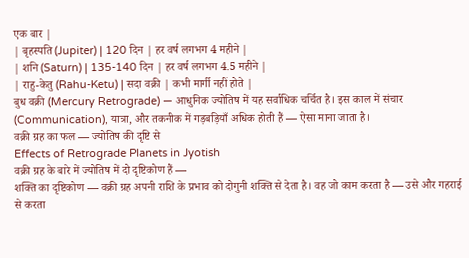एक बार |
| बृहस्पति (Jupiter) | 120 दिन | हर वर्ष लगभग 4 महीने |
| शनि (Saturn) | 135-140 दिन | हर वर्ष लगभग 4.5 महीने |
| राहु-केतु (Rahu-Ketu) | सदा वक्री | कभी मार्गी नहीं होते |
बुध वक्री (Mercury Retrograde) — आधुनिक ज्योतिष में यह सर्वाधिक चर्चित है। इस काल में संचार (Communication), यात्रा, और तकनीक में गड़बड़ियाँ अधिक होती हैं — ऐसा माना जाता है।
वक्री ग्रह का फल — ज्योतिष की दृष्टि से
Effects of Retrograde Planets in Jyotish
वक्री ग्रह के बारे में ज्योतिष में दो दृष्टिकोण हैं —
शक्ति का दृष्टिकोण — वक्री ग्रह अपनी राशि के प्रभाव को दोगुनी शक्ति से देता है। वह जो काम करता है — उसे और गहराई से करता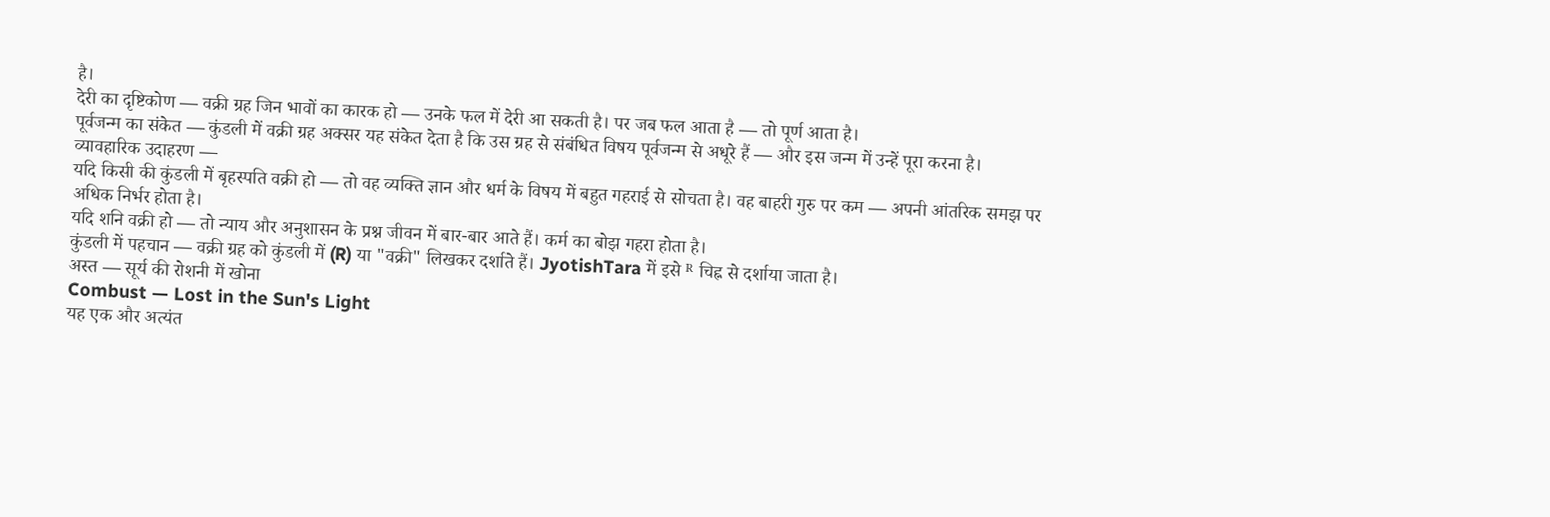है।
देरी का दृष्टिकोण — वक्री ग्रह जिन भावों का कारक हो — उनके फल में देरी आ सकती है। पर जब फल आता है — तो पूर्ण आता है।
पूर्वजन्म का संकेत — कुंडली में वक्री ग्रह अक्सर यह संकेत देता है कि उस ग्रह से संबंधित विषय पूर्वजन्म से अधूरे हैं — और इस जन्म में उन्हें पूरा करना है।
व्यावहारिक उदाहरण —
यदि किसी की कुंडली में बृहस्पति वक्री हो — तो वह व्यक्ति ज्ञान और धर्म के विषय में बहुत गहराई से सोचता है। वह बाहरी गुरु पर कम — अपनी आंतरिक समझ पर अधिक निर्भर होता है।
यदि शनि वक्री हो — तो न्याय और अनुशासन के प्रश्न जीवन में बार-बार आते हैं। कर्म का बोझ गहरा होता है।
कुंडली में पहचान — वक्री ग्रह को कुंडली में (R) या "वक्री" लिखकर दर्शाते हैं। JyotishTara में इसे ᴿ चिह्न से दर्शाया जाता है।
अस्त — सूर्य की रोशनी में खोना
Combust — Lost in the Sun's Light
यह एक और अत्यंत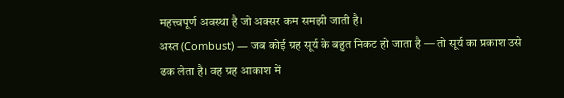महत्त्वपूर्ण अवस्था है जो अक्सर कम समझी जाती है।
अस्त (Combust) — जब कोई ग्रह सूर्य के बहुत निकट हो जाता है — तो सूर्य का प्रकाश उसे ढक लेता है। वह ग्रह आकाश में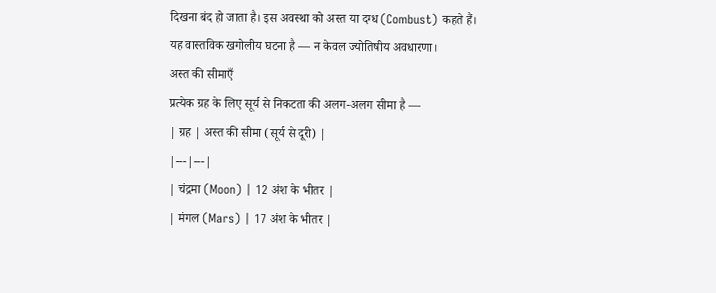दिखना बंद हो जाता है। इस अवस्था को अस्त या दग्ध (Combust) कहते हैं।
यह वास्तविक खगोलीय घटना है — न केवल ज्योतिषीय अवधारणा।
अस्त की सीमाएँ
प्रत्येक ग्रह के लिए सूर्य से निकटता की अलग-अलग सीमा है —
| ग्रह | अस्त की सीमा (सूर्य से दूरी) |
|---|---|
| चंद्रमा (Moon) | 12 अंश के भीतर |
| मंगल (Mars) | 17 अंश के भीतर |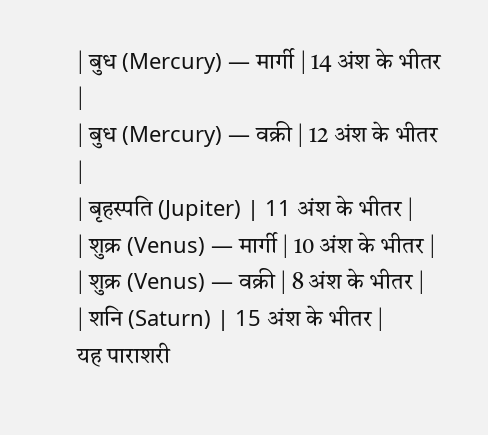| बुध (Mercury) — मार्गी | 14 अंश के भीतर |
| बुध (Mercury) — वक्री | 12 अंश के भीतर |
| बृहस्पति (Jupiter) | 11 अंश के भीतर |
| शुक्र (Venus) — मार्गी | 10 अंश के भीतर |
| शुक्र (Venus) — वक्री | 8 अंश के भीतर |
| शनि (Saturn) | 15 अंश के भीतर |
यह पाराशरी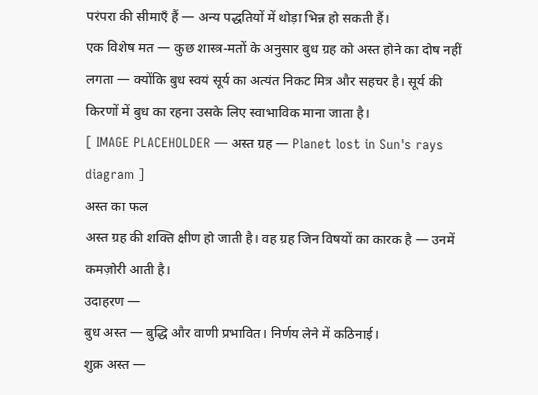परंपरा की सीमाएँ हैं — अन्य पद्धतियों में थोड़ा भिन्न हो सकती हैं।
एक विशेष मत — कुछ शास्त्र-मतों के अनुसार बुध ग्रह को अस्त होने का दोष नहीं लगता — क्योंकि बुध स्वयं सूर्य का अत्यंत निकट मित्र और सहचर है। सूर्य की किरणों में बुध का रहना उसके लिए स्वाभाविक माना जाता है।
[ IMAGE PLACEHOLDER — अस्त ग्रह — Planet lost in Sun's rays diagram ]
अस्त का फल
अस्त ग्रह की शक्ति क्षीण हो जाती है। वह ग्रह जिन विषयों का कारक है — उनमें कमज़ोरी आती है।
उदाहरण —
बुध अस्त — बुद्धि और वाणी प्रभावित। निर्णय लेने में कठिनाई।
शुक्र अस्त —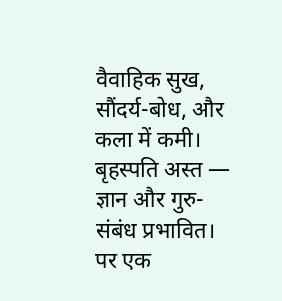वैवाहिक सुख, सौंदर्य-बोध, और कला में कमी।
बृहस्पति अस्त — ज्ञान और गुरु-संबंध प्रभावित।
पर एक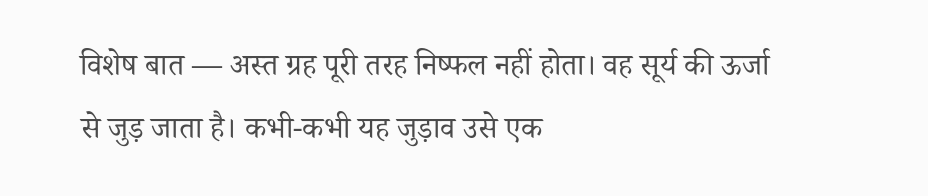विशेष बात — अस्त ग्रह पूरी तरह निष्फल नहीं होता। वह सूर्य की ऊर्जा से जुड़ जाता है। कभी-कभी यह जुड़ाव उसे एक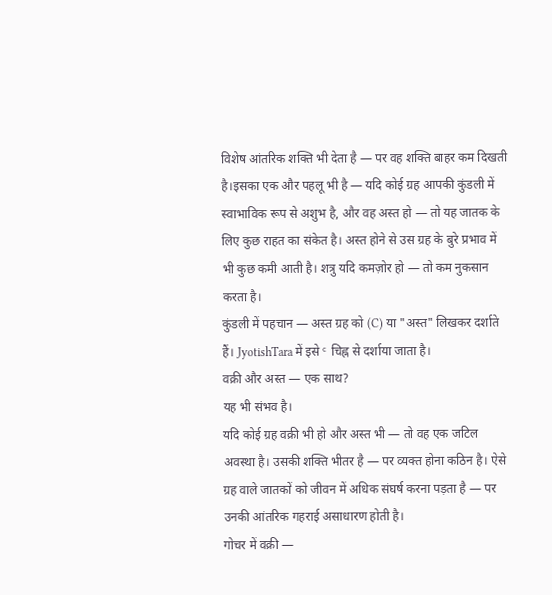विशेष आंतरिक शक्ति भी देता है — पर वह शक्ति बाहर कम दिखती है।इसका एक और पहलू भी है — यदि कोई ग्रह आपकी कुंडली में स्वाभाविक रूप से अशुभ है, और वह अस्त हो — तो यह जातक के लिए कुछ राहत का संकेत है। अस्त होने से उस ग्रह के बुरे प्रभाव में भी कुछ कमी आती है। शत्रु यदि कमज़ोर हो — तो कम नुकसान करता है।
कुंडली में पहचान — अस्त ग्रह को (C) या "अस्त" लिखकर दर्शाते हैं। JyotishTara में इसे ᶜ चिह्न से दर्शाया जाता है।
वक्री और अस्त — एक साथ?
यह भी संभव है।
यदि कोई ग्रह वक्री भी हो और अस्त भी — तो वह एक जटिल अवस्था है। उसकी शक्ति भीतर है — पर व्यक्त होना कठिन है। ऐसे ग्रह वाले जातकों को जीवन में अधिक संघर्ष करना पड़ता है — पर उनकी आंतरिक गहराई असाधारण होती है।
गोचर में वक्री —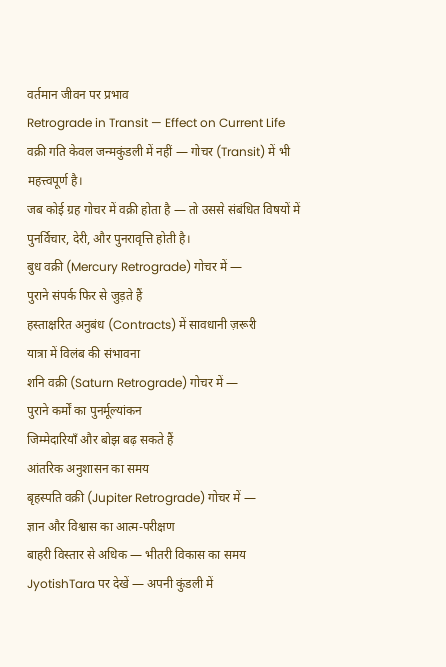वर्तमान जीवन पर प्रभाव
Retrograde in Transit — Effect on Current Life
वक्री गति केवल जन्मकुंडली में नहीं — गोचर (Transit) में भी महत्त्वपूर्ण है।
जब कोई ग्रह गोचर में वक्री होता है — तो उससे संबंधित विषयों में पुनर्विचार, देरी, और पुनरावृत्ति होती है।
बुध वक्री (Mercury Retrograde) गोचर में —
पुराने संपर्क फिर से जुड़ते हैं
हस्ताक्षरित अनुबंध (Contracts) में सावधानी ज़रूरी
यात्रा में विलंब की संभावना
शनि वक्री (Saturn Retrograde) गोचर में —
पुराने कर्मों का पुनर्मूल्यांकन
जिम्मेदारियाँ और बोझ बढ़ सकते हैं
आंतरिक अनुशासन का समय
बृहस्पति वक्री (Jupiter Retrograde) गोचर में —
ज्ञान और विश्वास का आत्म-परीक्षण
बाहरी विस्तार से अधिक — भीतरी विकास का समय
JyotishTara पर देखें — अपनी कुंडली में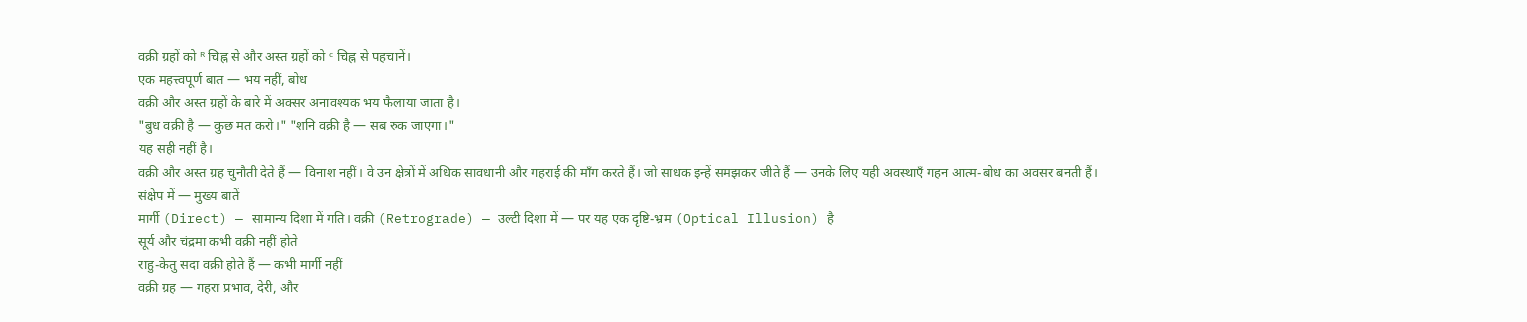वक्री ग्रहों को ᴿ चिह्न से और अस्त ग्रहों को ᶜ चिह्न से पहचानें।
एक महत्त्वपूर्ण बात — भय नहीं, बोध
वक्री और अस्त ग्रहों के बारे में अक्सर अनावश्यक भय फैलाया जाता है।
"बुध वक्री है — कुछ मत करो।" "शनि वक्री है — सब रुक जाएगा।"
यह सही नहीं है।
वक्री और अस्त ग्रह चुनौती देते हैं — विनाश नहीं। वे उन क्षेत्रों में अधिक सावधानी और गहराई की माँग करते हैं। जो साधक इन्हें समझकर जीते हैं — उनके लिए यही अवस्थाएँ गहन आत्म-बोध का अवसर बनती हैं।
संक्षेप में — मुख्य बातें
मार्गी (Direct) — सामान्य दिशा में गति। वक्री (Retrograde) — उल्टी दिशा में — पर यह एक दृष्टि-भ्रम (Optical Illusion) है
सूर्य और चंद्रमा कभी वक्री नहीं होते
राहु-केतु सदा वक्री होते हैं — कभी मार्गी नहीं
वक्री ग्रह — गहरा प्रभाव, देरी, और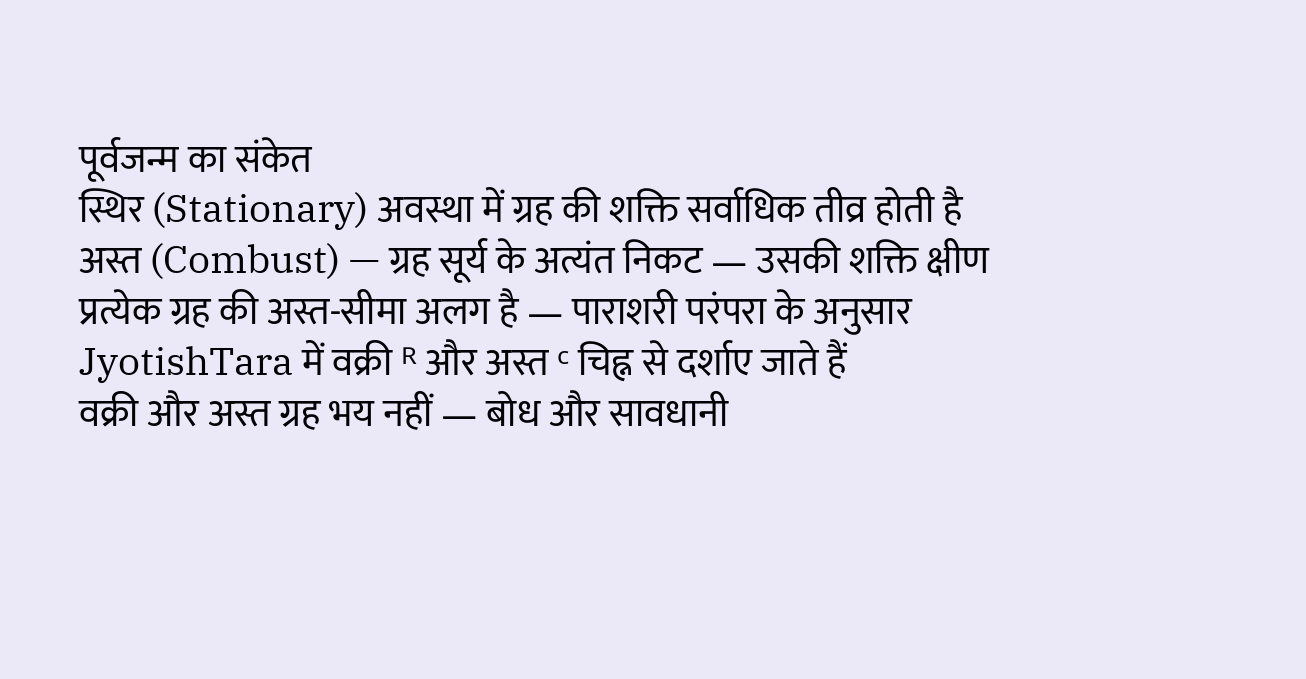पूर्वजन्म का संकेत
स्थिर (Stationary) अवस्था में ग्रह की शक्ति सर्वाधिक तीव्र होती है
अस्त (Combust) — ग्रह सूर्य के अत्यंत निकट — उसकी शक्ति क्षीण
प्रत्येक ग्रह की अस्त-सीमा अलग है — पाराशरी परंपरा के अनुसार
JyotishTara में वक्री ᴿ और अस्त ᶜ चिह्न से दर्शाए जाते हैं
वक्री और अस्त ग्रह भय नहीं — बोध और सावधानी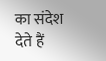का संदेश देते हैं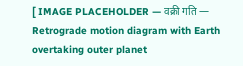[ IMAGE PLACEHOLDER — वक्री गति — Retrograde motion diagram with Earth overtaking outer planet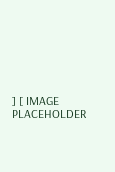] [ IMAGE PLACEHOLDER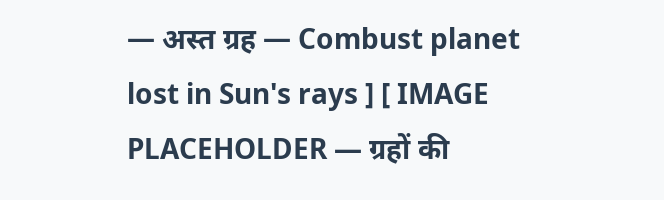— अस्त ग्रह — Combust planet lost in Sun's rays ] [ IMAGE PLACEHOLDER — ग्रहों की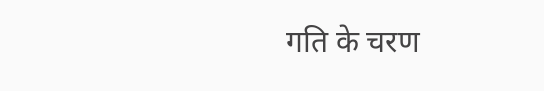गति के चरण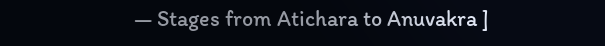— Stages from Atichara to Anuvakra ]